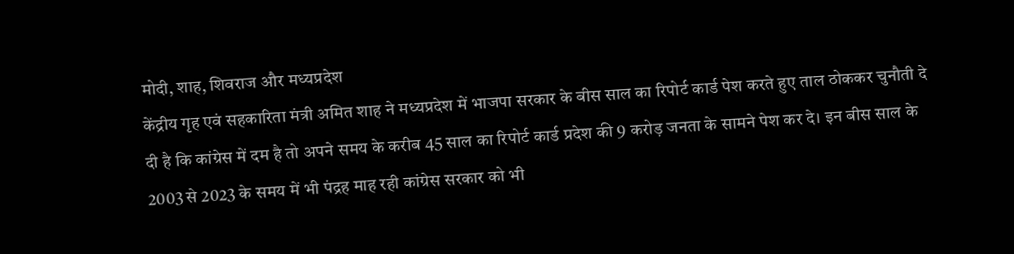मोदी, शाह, शिवराज और मध्यप्रदेश
केंद्रीय गृह एवं सहकारिता मंत्री अमित शाह ने मध्यप्रदेश में भाजपा सरकार के बीस साल का रिपोर्ट कार्ड पेश करते हुए ताल ठोककर चुनौती दे दी है कि कांग्रेस में दम है तो अपने समय के करीब 45 साल का रिपोर्ट कार्ड प्रदेश की 9 करोड़ जनता के सामने पेश कर दे। इन बीस साल के 2003 से 2023 के समय में भी पंद्रह माह रही कांग्रेस सरकार को भी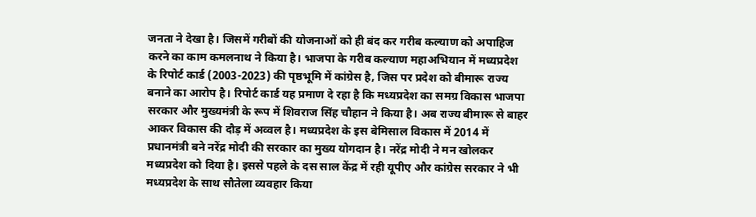जनता ने देखा है। जिसमें गरीबों की योजनाओं को ही बंद कर गरीब कल्याण को अपाहिज करने का काम कमलनाथ ने किया है। भाजपा के गरीब कल्याण महाअभियान में मध्यप्रदेश के रिपोर्ट कार्ड (2003-2023) की पृष्ठभूमि में कांग्रेस है, जिस पर प्रदेश को बीमारू राज्य बनाने का आरोप है। रिपोर्ट कार्ड यह प्रमाण दे रहा है कि मध्यप्रदेश का समग्र विकास भाजपा सरकार और मुख्यमंत्री के रूप में शिवराज सिंह चौहान ने किया है। अब राज्य बीमारू से बाहर आकर विकास की दौड़ में अव्वल है। मध्यप्रदेश के इस बेमिसाल विकास में 2014 में प्रधानमंत्री बने नरेंद्र मोदी की सरकार का मुख्य योगदान है। नरेंद्र मोदी ने मन खोलकर मध्यप्रदेश को दिया है। इससे पहले के दस साल केंद्र में रही यूपीए और कांग्रेस सरकार ने भी मध्यप्रदेश के साथ सौतेला व्यवहार किया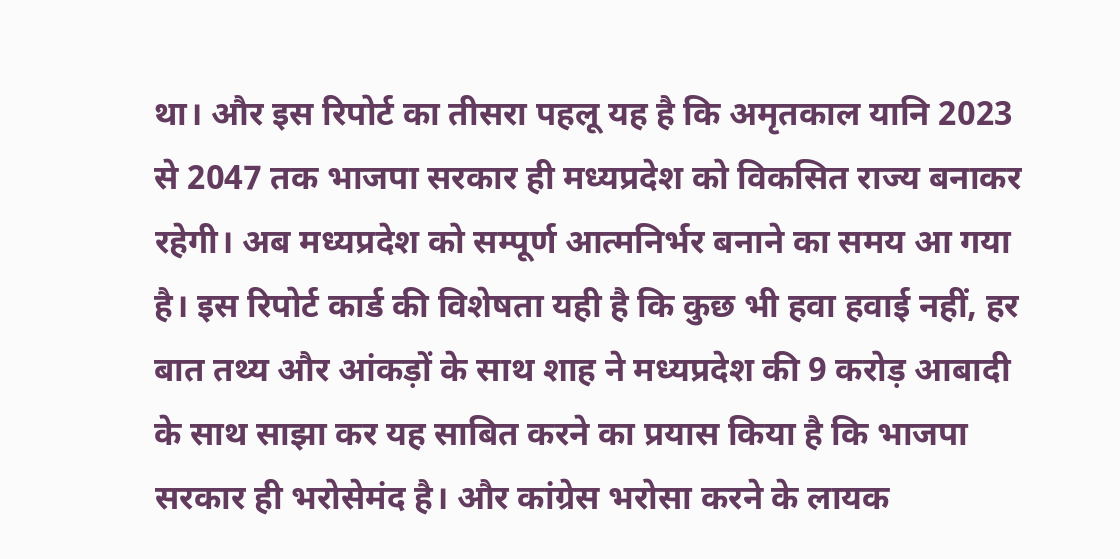था। और इस रिपोर्ट का तीसरा पहलू यह है कि अमृतकाल यानि 2023 से 2047 तक भाजपा सरकार ही मध्यप्रदेश को विकसित राज्य बनाकर रहेगी। अब मध्यप्रदेश को सम्पूर्ण आत्मनिर्भर बनाने का समय आ गया है। इस रिपोर्ट कार्ड की विशेषता यही है कि कुछ भी हवा हवाई नहीं, हर बात तथ्य और आंकड़ों के साथ शाह ने मध्यप्रदेश की 9 करोड़ आबादी के साथ साझा कर यह साबित करने का प्रयास किया है कि भाजपा सरकार ही भरोसेमंद है। और कांग्रेस भरोसा करने के लायक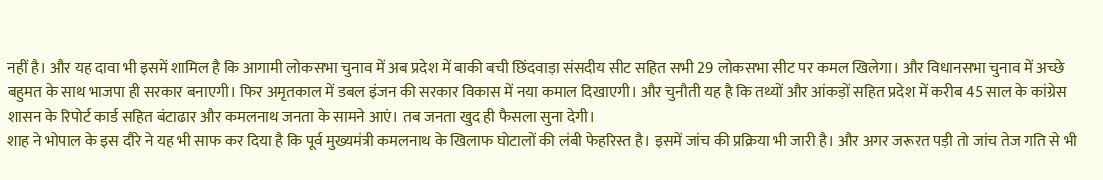नहीं है। और यह दावा भी इसमें शामिल है कि आगामी लोकसभा चुनाव में अब प्रदेश में बाकी बची छिंदवाड़ा संसदीय सीट सहित सभी 29 लोकसभा सीट पर कमल खिलेगा। और विधानसभा चुनाव में अच्छे बहुमत के साथ भाजपा ही सरकार बनाएगी। फिर अमृतकाल में डबल इंजन की सरकार विकास में नया कमाल दिखाएगी। और चुनौती यह है कि तथ्यों और आंकड़ों सहित प्रदेश में करीब 45 साल के कांग्रेस शासन के रिपोर्ट कार्ड सहित बंटाढार और कमलनाथ जनता के सामने आएं। तब जनता खुद ही फैसला सुना देगी।
शाह ने भोपाल के इस दौरे ने यह भी साफ कर दिया है कि पूर्व मुख्यमंत्री कमलनाथ के खिलाफ घोटालों की लंबी फेहरिस्त है। इसमें जांच की प्रक्रिया भी जारी है। और अगर जरूरत पड़ी तो जांच तेज गति से भी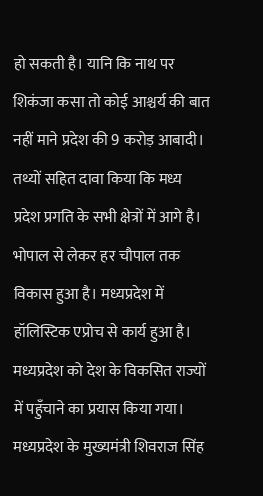हो सकती है। यानि कि नाथ पर शिकंजा कसा तो कोई आश्चर्य की बात नहीं माने प्रदेश की 9 करोड़ आबादी। तथ्यों सहित दावा किया कि मध्य प्रदेश प्रगति के सभी क्षेत्रों में आगे है। भोपाल से लेकर हर चौपाल तक विकास हुआ है। मध्यप्रदेश में हॉलिस्टिक एप्रोच से कार्य हुआ है। मध्यप्रदेश को देश के विकसित राज्यों में पहुँचाने का प्रयास किया गया। मध्यप्रदेश के मुख्यमंत्री शिवराज सिंह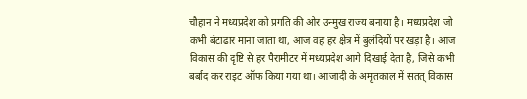चौहान ने मध्यप्रदेश को प्रगति की ओर उन्मुख राज्य बनाया है। मध्यप्रदेश जो कभी बंटाढार माना जाता था, आज वह हर क्षेत्र में बुलंदियों पर खड़ा है। आज विकास की दृष्टि से हर पैरामीटर में मध्यप्रदेश आगे दिखाई देता है, जिसे कभी बर्बाद कर राइट ऑफ किया गया था। आजादी के अमृतकाल में सतत् विकास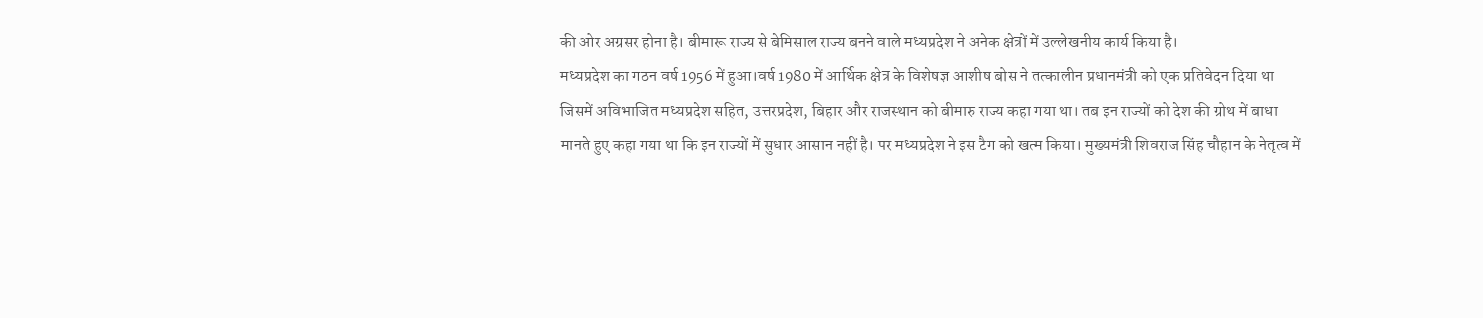की ओर अग्रसर होना है। बीमारू राज्य से बेमिसाल राज्य बनने वाले मध्यप्रदेश ने अनेक क्षेत्रों में उल्लेखनीय कार्य किया है।
मध्यप्रदेश का गठन वर्ष 1956 में हुआ।वर्ष 1980 में आर्थिक क्षेत्र के विशेषज्ञ आशीष बोस ने तत्कालीन प्रधानमंत्री को एक प्रतिवेदन दिया था जिसमें अविभाजित मध्यप्रदेश सहित, उत्तरप्रदेश, बिहार और राजस्थान को बीमारु राज्य कहा गया था। तब इन राज्यों को देश की ग्रोथ में बाधा मानते हुए कहा गया था कि इन राज्यों में सुधार आसान नहीं है। पर मध्यप्रदेश ने इस टैग को खत्म किया। मुख्यमंत्री शिवराज सिंह चौहान के नेतृत्व में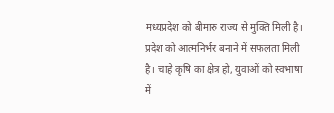मध्यप्रदेश को बीमारु राज्य से मुक्ति मिली है। प्रदेश को आत्मनिर्भर बनाने में सफलता मिली है। चाहे कृषि का क्षेत्र हो, युवाओं को स्वभाषा में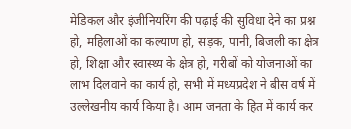मेडिकल और इंजीनियरिंग की पढ़ाई की सुविधा देने का प्रश्न हो, महिलाओं का कल्याण हो, सड़क, पानी, बिजली का क्षेत्र हो, शिक्षा और स्वास्थ्य के क्षेत्र हो, गरीबों को योजनाओं का लाभ दिलवाने का कार्य हो, सभी में मध्यप्रदेश ने बीस वर्ष में उल्लेखनीय कार्य किया है। आम जनता के हित में कार्य कर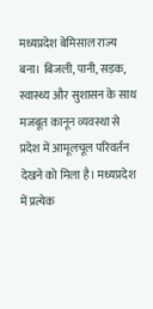मध्यप्रदेश बेमिसाल राज्य बना। बिजली, पानी, सड़क, स्वास्थ्य और सुशासन के साथ मजबूत कानून व्यवस्था से प्रदेश में आमूलचूल परिवर्तन देखने को मिला है। मध्यप्रदेश में प्रत्येक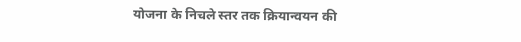योजना के निचले स्तर तक क्रियान्वयन की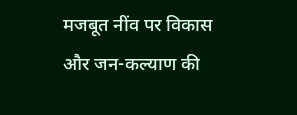मजबूत नींव पर विकास और जन-कल्याण की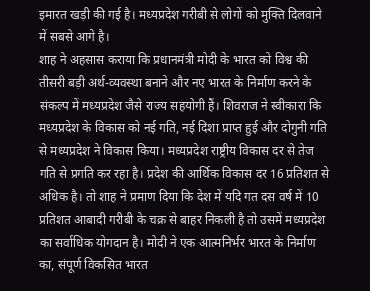इमारत खड़ी की गई है। मध्यप्रदेश गरीबी से लोगों को मुक्ति दिलवाने में सबसे आगे है।
शाह ने अहसास कराया कि प्रधानमंत्री मोदी के भारत को विश्व की तीसरी बड़ी अर्थ-व्यवस्था बनाने और नए भारत के निर्माण करने के संकल्प में मध्यप्रदेश जैसे राज्य सहयोगी हैं। शिवराज ने स्वीकारा कि मध्यप्रदेश के विकास को नई गति, नई दिशा प्राप्त हुई और दोगुनी गति से मध्यप्रदेश ने विकास किया। मध्यप्रदेश राष्ट्रीय विकास दर से तेज गति से प्रगति कर रहा है। प्रदेश की आर्थिक विकास दर 16 प्रतिशत से अधिक है। तो शाह ने प्रमाण दिया कि देश में यदि गत दस वर्ष में 10 प्रतिशत आबादी गरीबी के चक्र से बाहर निकली है तो उसमें मध्यप्रदेश का सर्वाधिक योगदान है। मोदी ने एक आत्मनिर्भर भारत के निर्माण का, संपूर्ण विकसित भारत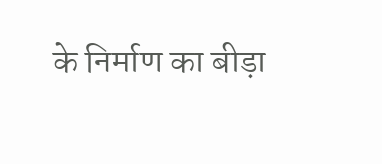के निर्माण का बीड़ा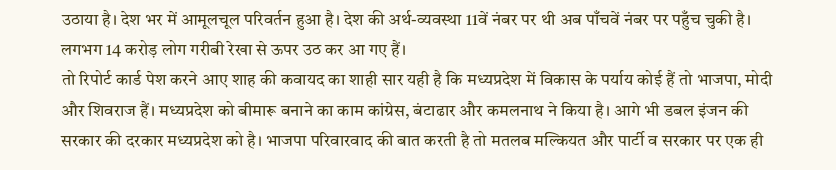उठाया है। देश भर में आमूलचूल परिवर्तन हुआ है। देश की अर्थ-व्यवस्था 11वें नंबर पर थी अब पाँचवें नंबर पर पहुँच चुकी है। लगभग 14 करोड़ लोग गरीबी रेखा से ऊपर उठ कर आ गए हैं।
तो रिपोर्ट कार्ड पेश करने आए शाह की कवायद का शाही सार यही है कि मध्यप्रदेश में विकास के पर्याय कोई हैं तो भाजपा, मोदी और शिवराज हैं। मध्यप्रदेश को बीमारू बनाने का काम कांग्रेस, बंटाढार और कमलनाथ ने किया है। आगे भी डबल इंजन की सरकार की दरकार मध्यप्रदेश को है। भाजपा परिवारवाद की बात करती है तो मतलब मल्कियत और पार्टी व सरकार पर एक ही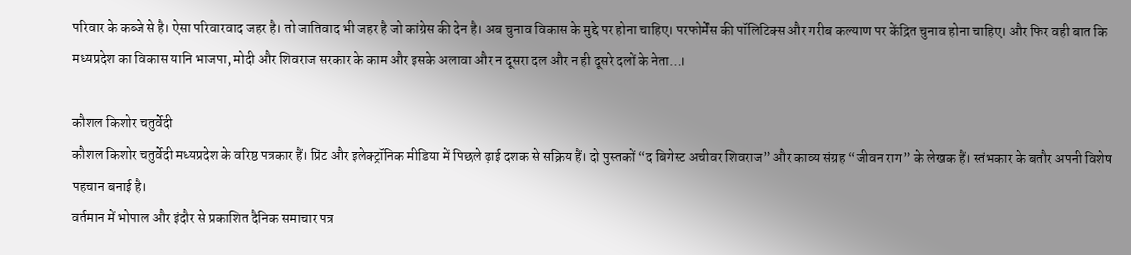परिवार के कब्जे से है। ऐसा परिवारवाद जहर है। तो जातिवाद भी जहर है जो कांग्रेस की देन है। अब चुनाव विकास के मुद्दे पर होना चाहिए। परफोर्मेंस की पॉलिटिक्स और गरीब कल्याण पर केंद्रित चुनाव होना चाहिए। और फिर वही बात कि मध्यप्रदेश का विकास यानि भाजपा, मोदी और शिवराज सरकार के काम और इसके अलावा और न दूसरा दल और न ही दूसरे दलों के नेता…।

कौशल किशोर चतुर्वेदी
कौशल किशोर चतुर्वेदी मध्यप्रदेश के वरिष्ठ पत्रकार हैं। प्रिंट और इलेक्ट्रॉनिक मीडिया में पिछले ढ़ाई दशक से सक्रिय हैं। दो पुस्तकों “द बिगेस्ट अचीवर शिवराज” और काव्य संग्रह “जीवन राग” के लेखक हैं। स्तंभकार के बतौर अपनी विशेष पहचान बनाई है।
वर्तमान में भोपाल और इंदौर से प्रकाशित दैनिक समाचार पत्र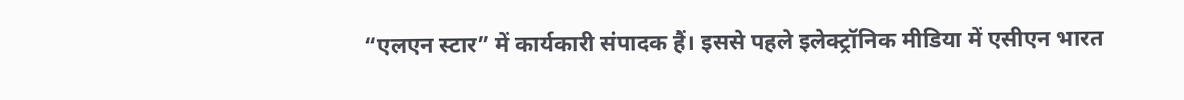“एलएन स्टार” में कार्यकारी संपादक हैं। इससे पहले इलेक्ट्रॉनिक मीडिया में एसीएन भारत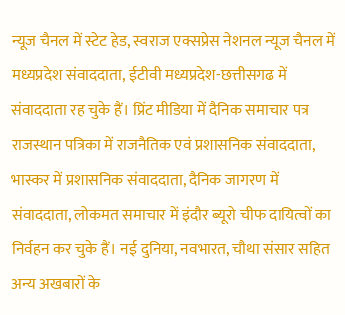न्यूज चैनल में स्टेट हेड, स्वराज एक्सप्रेस नेशनल न्यूज चैनल में मध्यप्रदेश संवाददाता, ईटीवी मध्यप्रदेश-छत्तीसगढ में संवाददाता रह चुके हैं। प्रिंट मीडिया में दैनिक समाचार पत्र राजस्थान पत्रिका में राजनैतिक एवं प्रशासनिक संवाददाता, भास्कर में प्रशासनिक संवाददाता, दैनिक जागरण में संवाददाता, लोकमत समाचार में इंदौर ब्यूरो चीफ दायित्वों का निर्वहन कर चुके हैं। नई दुनिया, नवभारत, चौथा संसार सहित अन्य अखबारों के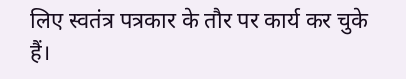लिए स्वतंत्र पत्रकार के तौर पर कार्य कर चुके हैं।